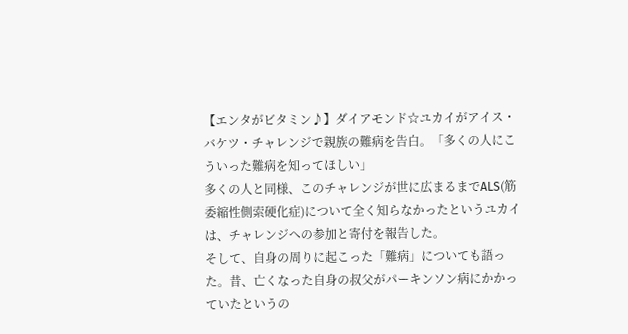【エンタがビタミン♪】ダイアモンド☆ユカイがアイス・バケツ・チャレンジで親族の難病を告白。「多くの人にこういった難病を知ってほしい」
多くの人と同様、このチャレンジが世に広まるまでALS(筋委縮性側索硬化症)について全く知らなかったというユカイは、チャレンジへの参加と寄付を報告した。
そして、自身の周りに起こった「難病」についても語った。昔、亡くなった自身の叔父がパーキンソン病にかかっていたというの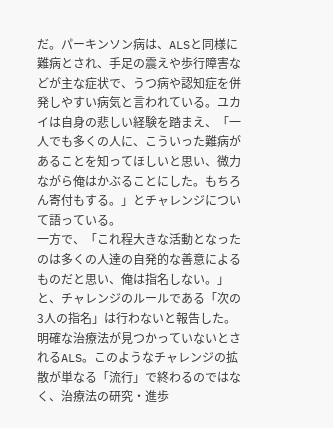だ。パーキンソン病は、ALSと同様に難病とされ、手足の震えや歩行障害などが主な症状で、うつ病や認知症を併発しやすい病気と言われている。ユカイは自身の悲しい経験を踏まえ、「一人でも多くの人に、こういった難病があることを知ってほしいと思い、微力ながら俺はかぶることにした。もちろん寄付もする。」とチャレンジについて語っている。
一方で、「これ程大きな活動となったのは多くの人達の自発的な善意によるものだと思い、俺は指名しない。」と、チャレンジのルールである「次の3人の指名」は行わないと報告した。
明確な治療法が見つかっていないとされるALS。このようなチャレンジの拡散が単なる「流行」で終わるのではなく、治療法の研究・進歩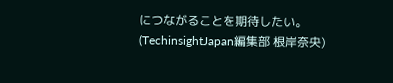につながることを期待したい。
(TechinsightJapan編集部 根岸奈央)